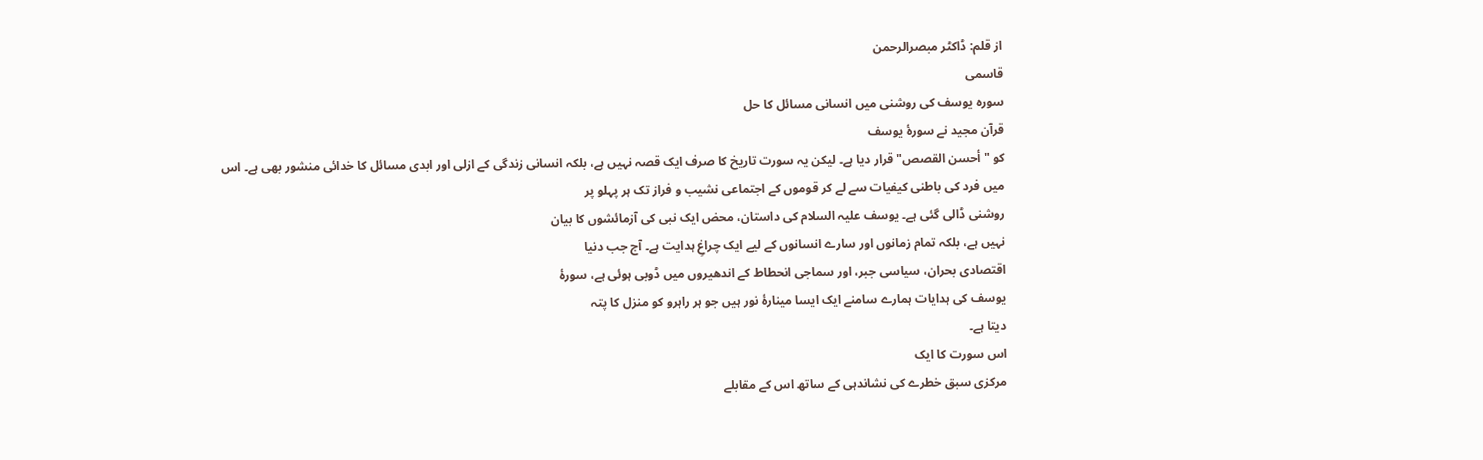از قلم: ڈاکٹر مبصرالرحمن
قاسمی
سورہ یوسف کی روشنی میں انسانی مسائل کا حل
قرآن مجید نے سورۂ یوسف
کو "أحسن القصص" قرار دیا ہے۔ لیکن یہ سورت تاریخ کا صرف ایک قصہ نہیں ہے، بلکہ انسانی زندگی کے ازلی اور ابدی مسائل کا خدائی منشور بھی ہے۔ اس
میں فرد کی باطنی کیفیات سے لے کر قوموں کے اجتماعی نشیب و فراز تک ہر پہلو پر
روشنی ڈالی گئی ہے۔ یوسف علیہ السلام کی داستان، محض ایک نبی کی آزمائشوں کا بیان
نہیں ہے، بلکہ تمام زمانوں اور سارے انسانوں کے لیے ایک چراغِ ہدایت ہے۔ آج جب دنیا
اقتصادی بحران، سیاسی جبر، اور سماجی انحطاط کے اندھیروں میں ڈوبی ہوئی ہے، سورۂ
یوسف کی ہدایات ہمارے سامنے ایک ایسا مینارۂ نور ہیں جو ہر راہرو کو منزل کا پتہ
دیتا ہے۔
اس سورت کا ایک
مرکزی سبق خطرے کی نشاندہی کے ساتھ اس کے مقابلے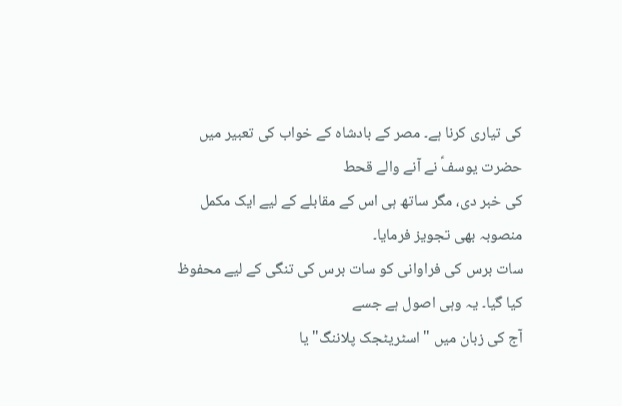کی تیاری کرنا ہے۔ مصر کے بادشاہ کے خواب کی تعبیر میں حضرت یوسفؑ نے آنے والے قحط
کی خبر دی، مگر ساتھ ہی اس کے مقابلے کے لیے ایک مکمل منصوبہ بھی تجویز فرمایا۔
سات برس کی فراوانی کو سات برس کی تنگی کے لیے محفوظ کیا گیا۔ یہ وہی اصول ہے جسے
آج کی زبان میں "اسٹریٹجک پلاننگ" یا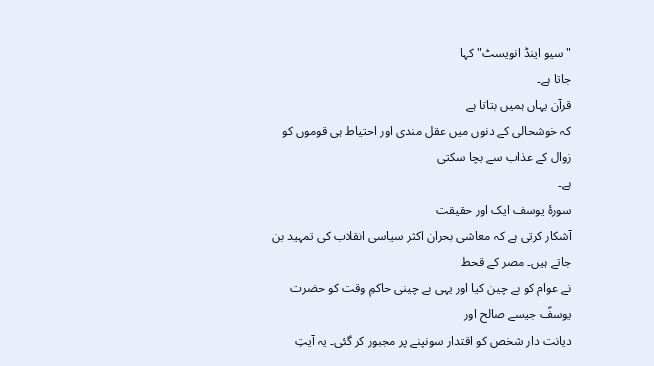"سیو اینڈ انویسٹ" کہا
جاتا ہے۔
قرآن یہاں ہمیں بتاتا ہے
کہ خوشحالی کے دنوں میں عقل مندی اور احتیاط ہی قوموں کو زوال کے عذاب سے بچا سکتی
ہے۔
سورۂ یوسف ایک اور حقیقت
آشکار کرتی ہے کہ معاشی بحران اکثر سیاسی انقلاب کی تمہید بن جاتے ہیں۔ مصر کے قحط
نے عوام کو بے چین کیا اور یہی بے چینی حاکمِ وقت کو حضرت یوسفؑ جیسے صالح اور
دیانت دار شخص کو اقتدار سونپنے پر مجبور کر گئی۔ یہ آیتِ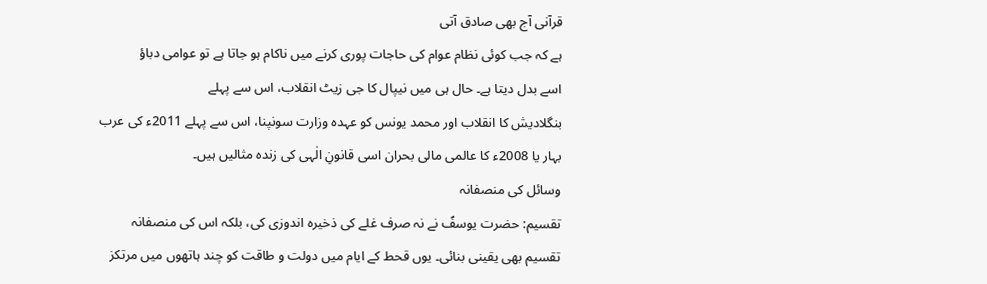قرآنی آج بھی صادق آتی
ہے کہ جب کوئی نظام عوام کی حاجات پوری کرنے میں ناکام ہو جاتا ہے تو عوامی دباؤ
اسے بدل دیتا ہے۔ حال ہی میں نیپال کا جی زیٹ انقلاب، اس سے پہلے
بنگلادیش کا انقلاب اور محمد یونس کو عہدہ وزارت سونپنا، اس سے پہلے 2011ء کی عرب
بہار یا 2008ء کا عالمی مالی بحران اسی قانونِ الٰہی کی زندہ مثالیں ہیں۔
وسائل کی منصفانہ
تقسیم: حضرت یوسفؑ نے نہ صرف غلے کی ذخیرہ اندوزی کی، بلکہ اس کی منصفانہ
تقسیم بھی یقینی بنائی۔ یوں قحط کے ایام میں دولت و طاقت کو چند ہاتھوں میں مرتکز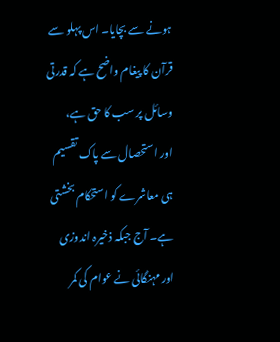ہونے سے بچایا۔ اس پہلو سے قرآن کا پیغام واضح ہے کہ قدرتی وسائل پر سب کا حق ہے،
اور استحصال سے پاک تقسیم ہی معاشرے کو استحکام بخشتی ہے۔ آج جبکہ ذخیرہ اندوزی
اور مہنگائی نے عوام کی کمر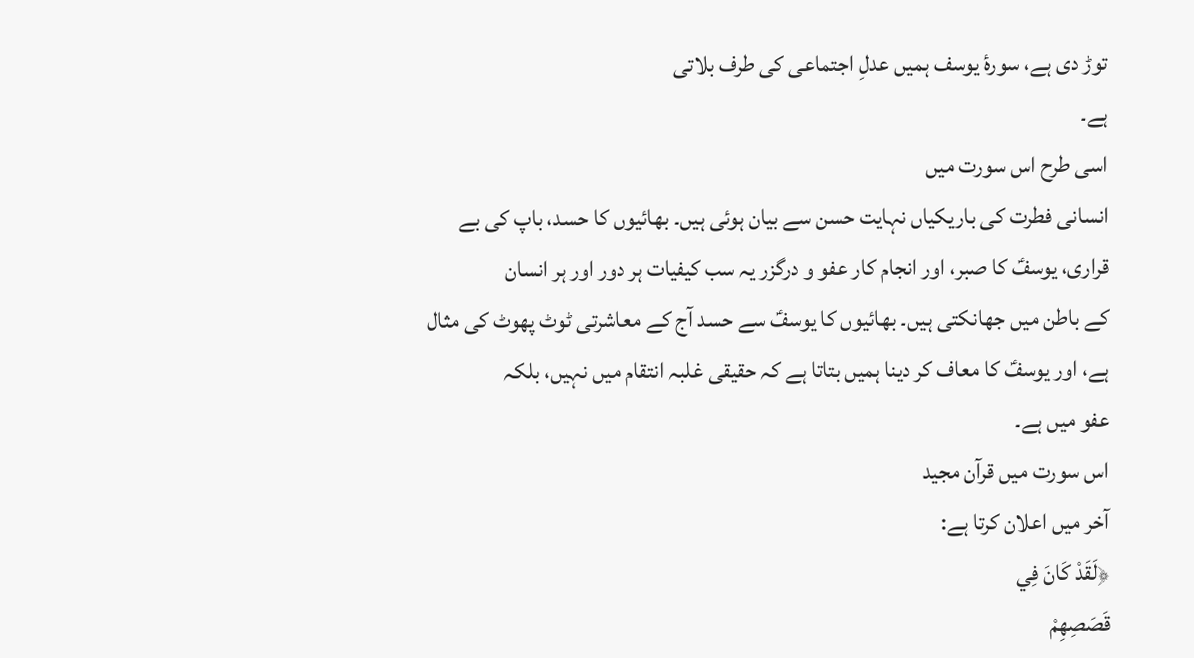توڑ دی ہے، سورۂ یوسف ہمیں عدلِ اجتماعی کی طرف بلاتی
ہے۔
اسی طرح اس سورت میں
انسانی فطرت کی باریکیاں نہایت حسن سے بیان ہوئی ہیں۔ بھائیوں کا حسد، باپ کی بے
قراری، یوسفؑ کا صبر، اور انجام کار عفو و درگزر یہ سب کیفیات ہر دور اور ہر انسان
کے باطن میں جھانکتی ہیں۔ بھائیوں کا یوسفؑ سے حسد آج کے معاشرتی ٹوٹ پھوٹ کی مثال
ہے، اور یوسفؑ کا معاف کر دینا ہمیں بتاتا ہے کہ حقیقی غلبہ انتقام میں نہیں، بلکہ
عفو میں ہے۔
اس سورت میں قرآن مجید
آخر میں اعلان کرتا ہے:
﴿لَقَدْ كَانَ فِي
قَصَصِهِمْ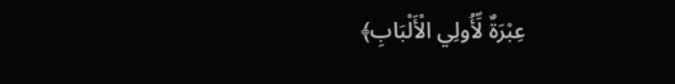عِبْرَةٌ لِّأُولِي الْأَلْبَابِ﴾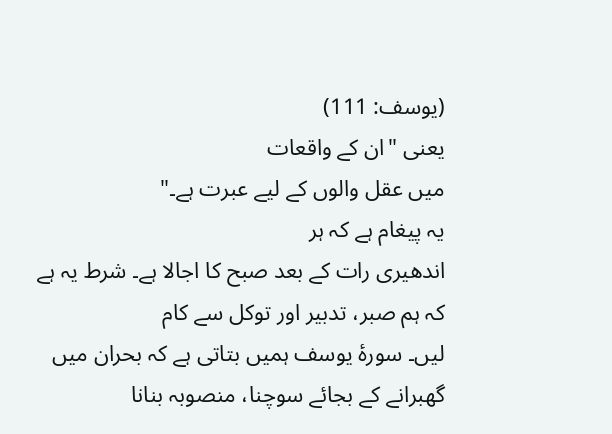(یوسف: 111)
یعنی "ان کے واقعات
میں عقل والوں کے لیے عبرت ہے۔"
یہ پیغام ہے کہ ہر
اندھیری رات کے بعد صبح کا اجالا ہے۔ شرط یہ ہے کہ ہم صبر، تدبیر اور توکل سے کام
لیں۔ سورۂ یوسف ہمیں بتاتی ہے کہ بحران میں گھبرانے کے بجائے سوچنا، منصوبہ بنانا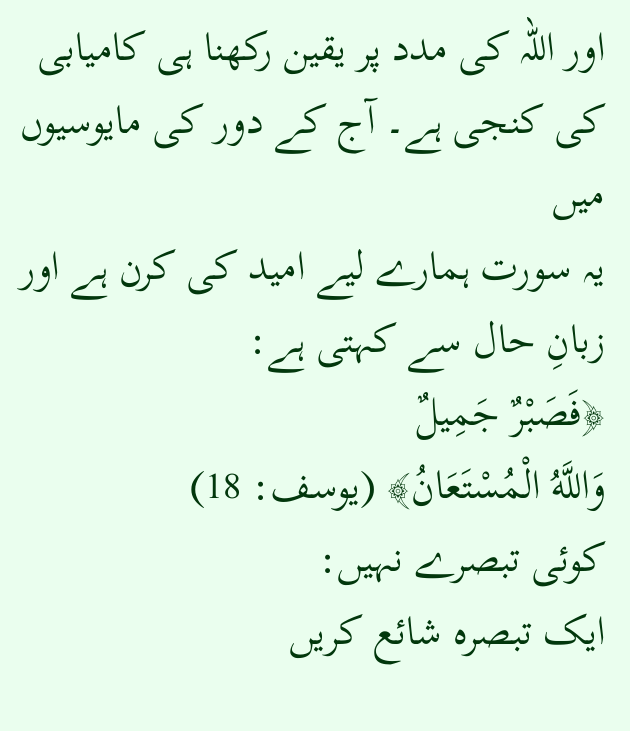اور اللہ کی مدد پر یقین رکھنا ہی کامیابی کی کنجی ہے۔ آج کے دور کی مایوسیوں میں
یہ سورت ہمارے لیے امید کی کرن ہے اور زبانِ حال سے کہتی ہے:
﴿فَصَبْرٌ جَمِيلٌ
وَاللَّهُ الْمُسْتَعَانُ﴾ (یوسف: 18)
کوئی تبصرے نہیں:
ایک تبصرہ شائع کریں